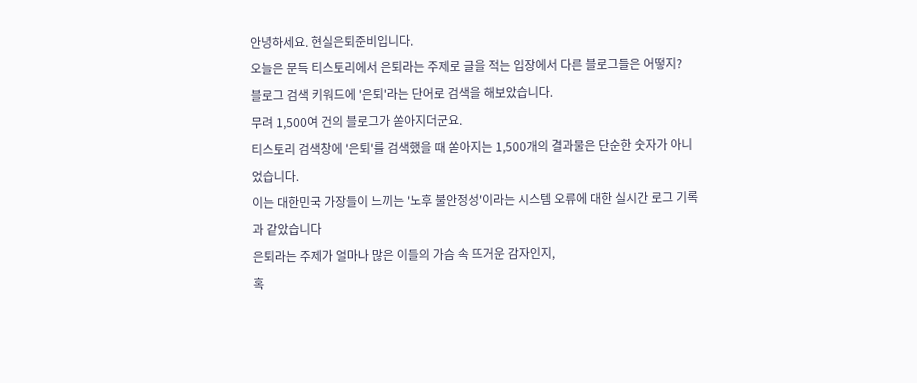안녕하세요. 현실은퇴준비입니다.
오늘은 문득 티스토리에서 은퇴라는 주제로 글을 적는 입장에서 다른 블로그들은 어떻지?
블로그 검색 키워드에 '은퇴'라는 단어로 검색을 해보았습니다.
무려 1,500여 건의 블로그가 쏟아지더군요.
티스토리 검색창에 '은퇴'를 검색했을 때 쏟아지는 1,500개의 결과물은 단순한 숫자가 아니었습니다.
이는 대한민국 가장들이 느끼는 '노후 불안정성'이라는 시스템 오류에 대한 실시간 로그 기록과 같았습니다
은퇴라는 주제가 얼마나 많은 이들의 가슴 속 뜨거운 감자인지,
혹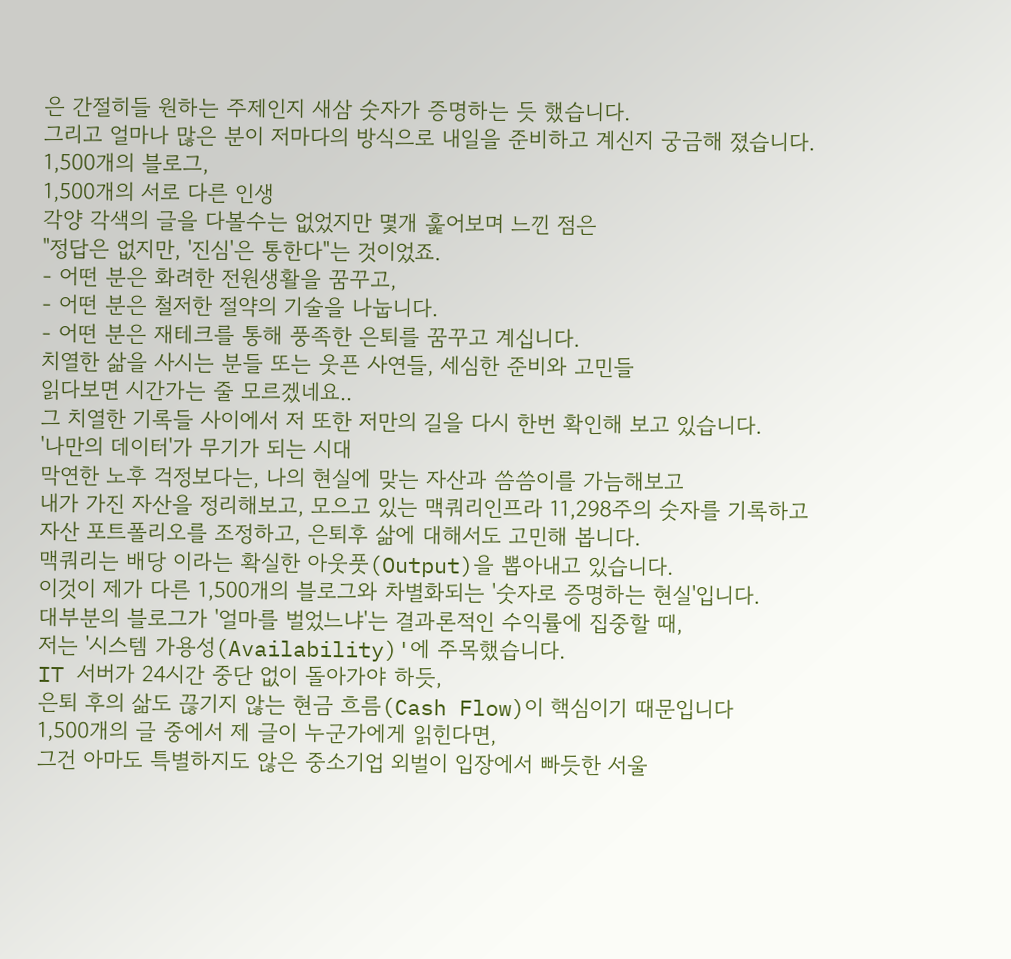은 간절히들 원하는 주제인지 새삼 숫자가 증명하는 듯 했습니다.
그리고 얼마나 많은 분이 저마다의 방식으로 내일을 준비하고 계신지 궁금해 졌습니다.
1,500개의 블로그,
1,500개의 서로 다른 인생
각양 각색의 글을 다볼수는 없었지만 몇개 훑어보며 느낀 점은
"정답은 없지만, '진심'은 통한다"는 것이었죠.
- 어떤 분은 화려한 전원생활을 꿈꾸고,
- 어떤 분은 철저한 절약의 기술을 나눕니다.
- 어떤 분은 재테크를 통해 풍족한 은퇴를 꿈꾸고 계십니다.
치열한 삶을 사시는 분들 또는 웃픈 사연들, 세심한 준비와 고민들
읽다보면 시간가는 줄 모르겠네요..
그 치열한 기록들 사이에서 저 또한 저만의 길을 다시 한번 확인해 보고 있습니다.
'나만의 데이터'가 무기가 되는 시대
막연한 노후 걱정보다는, 나의 현실에 맞는 자산과 씀씀이를 가늠해보고
내가 가진 자산을 정리해보고, 모으고 있는 맥쿼리인프라 11,298주의 숫자를 기록하고
자산 포트폴리오를 조정하고, 은퇴후 삶에 대해서도 고민해 봅니다.
맥쿼리는 배당 이라는 확실한 아웃풋(Output)을 뽑아내고 있습니다.
이것이 제가 다른 1,500개의 블로그와 차별화되는 '숫자로 증명하는 현실'입니다.
대부분의 블로그가 '얼마를 벌었느냐'는 결과론적인 수익률에 집중할 때,
저는 '시스템 가용성(Availability)'에 주목했습니다.
IT 서버가 24시간 중단 없이 돌아가야 하듯,
은퇴 후의 삶도 끊기지 않는 현금 흐름(Cash Flow)이 핵심이기 때문입니다
1,500개의 글 중에서 제 글이 누군가에게 읽힌다면,
그건 아마도 특별하지도 않은 중소기업 외벌이 입장에서 빠듯한 서울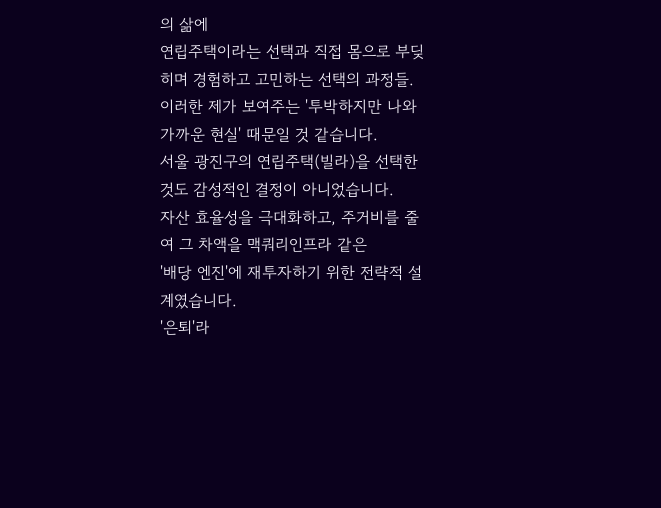의 삶에
연립주택이라는 선택과 직접 몸으로 부딪히며 경험하고 고민하는 선택의 과정들.
이러한 제가 보여주는 '투박하지만 나와 가까운 현실' 때문일 것 같습니다.
서울 광진구의 연립주택(빌라)을 선택한 것도 감성적인 결정이 아니었습니다.
자산 효율성을 극대화하고, 주거비를 줄여 그 차액을 맥쿼리인프라 같은
'배당 엔진'에 재투자하기 위한 전략적 설계였습니다.
'은퇴'라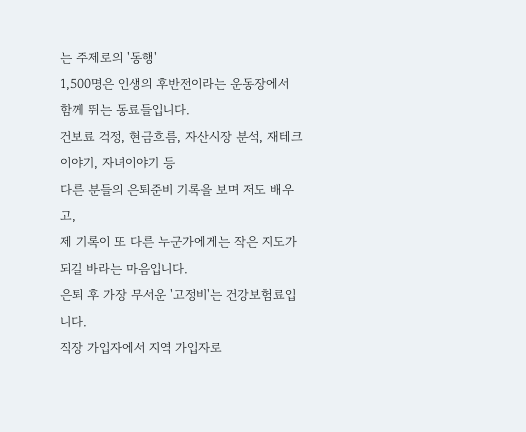는 주제로의 '동행'
1,500명은 인생의 후반전이라는 운동장에서 함께 뛰는 동료들입니다.
건보료 걱정, 현금흐름, 자산시장 분석, 재테크이야기, 자녀이야기 등
다른 분들의 은퇴준비 기록을 보며 저도 배우고,
제 기록이 또 다른 누군가에게는 작은 지도가 되길 바라는 마음입니다.
은퇴 후 가장 무서운 '고정비'는 건강보험료입니다.
직장 가입자에서 지역 가입자로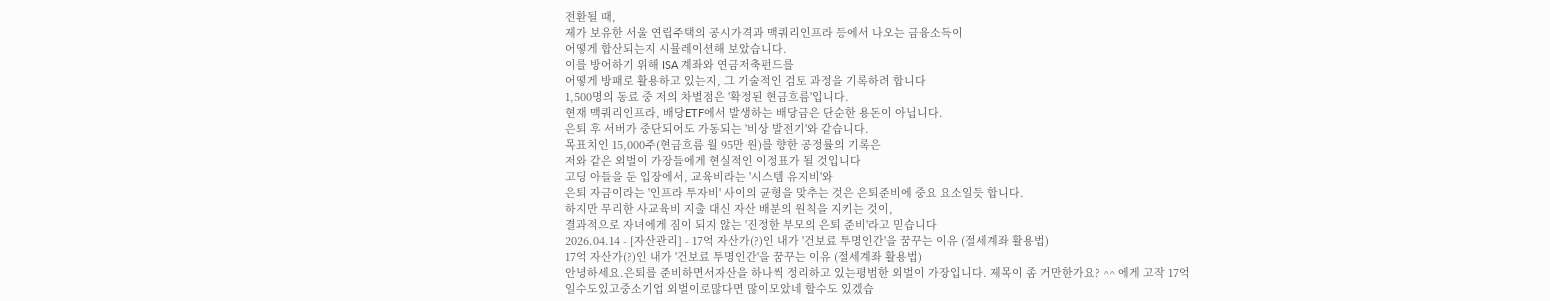전환될 때,
제가 보유한 서울 연립주택의 공시가격과 맥쿼리인프라 등에서 나오는 금융소득이
어떻게 합산되는지 시뮬레이션해 보았습니다.
이를 방어하기 위해 ISA 계좌와 연금저축펀드를
어떻게 방패로 활용하고 있는지, 그 기술적인 검토 과정을 기록하려 합니다
1,500명의 동료 중 저의 차별점은 '확정된 현금흐름'입니다.
현재 맥쿼리인프라, 배당ETF에서 발생하는 배당금은 단순한 용돈이 아닙니다.
은퇴 후 서버가 중단되어도 가동되는 '비상 발전기'와 같습니다.
목표치인 15,000주(현금흐름 월 95만 원)를 향한 공정률의 기록은
저와 같은 외벌이 가장들에게 현실적인 이정표가 될 것입니다
고딩 아들을 둔 입장에서, 교육비라는 '시스템 유지비'와
은퇴 자금이라는 '인프라 투자비' 사이의 균형을 맞추는 것은 은퇴준비에 중요 요소일듯 합니다.
하지만 무리한 사교육비 지출 대신 자산 배분의 원칙을 지키는 것이,
결과적으로 자녀에게 짐이 되지 않는 '진정한 부모의 은퇴 준비'라고 믿습니다
2026.04.14 - [자산관리] - 17억 자산가(?)인 내가 '건보료 투명인간'을 꿈꾸는 이유 (절세계좌 활용법)
17억 자산가(?)인 내가 '건보료 투명인간'을 꿈꾸는 이유 (절세계좌 활용법)
안녕하세요.은퇴를 준비하면서자산을 하나씩 정리하고 있는평범한 외벌이 가장입니다. 제목이 좀 거만한가요? ^^ 에게 고작 17억 일수도있고중소기업 외벌이로많다면 많이모았네 할수도 있겠습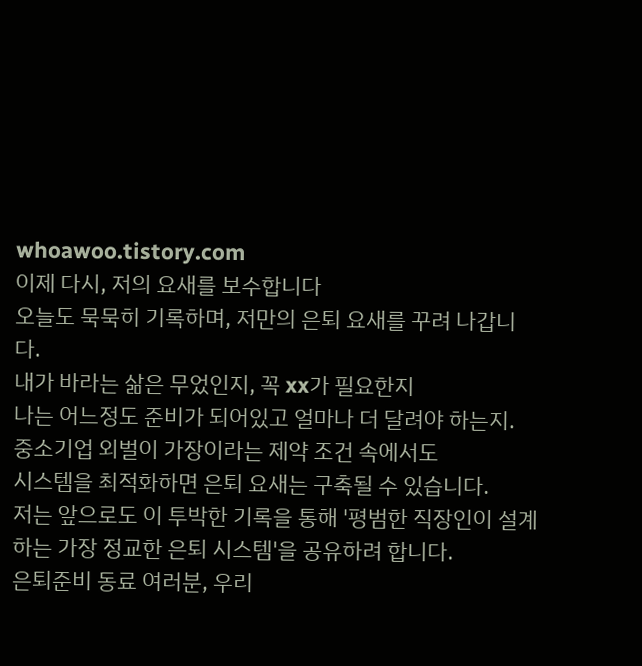whoawoo.tistory.com
이제 다시, 저의 요새를 보수합니다
오늘도 묵묵히 기록하며, 저만의 은퇴 요새를 꾸려 나갑니다.
내가 바라는 삶은 무었인지, 꼭 xx가 필요한지
나는 어느정도 준비가 되어있고 얼마나 더 달려야 하는지.
중소기업 외벌이 가장이라는 제약 조건 속에서도
시스템을 최적화하면 은퇴 요새는 구축될 수 있습니다.
저는 앞으로도 이 투박한 기록을 통해 '평범한 직장인이 설계하는 가장 정교한 은퇴 시스템'을 공유하려 합니다.
은퇴준비 동료 여러분, 우리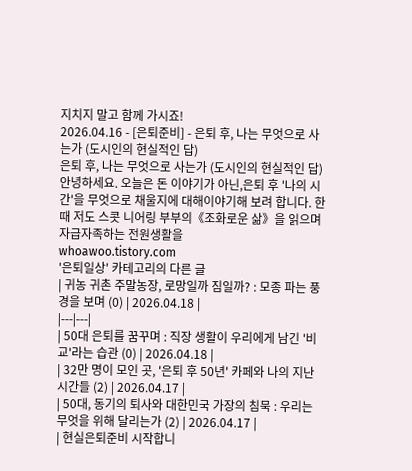지치지 말고 함께 가시죠!
2026.04.16 - [은퇴준비] - 은퇴 후, 나는 무엇으로 사는가 (도시인의 현실적인 답)
은퇴 후, 나는 무엇으로 사는가 (도시인의 현실적인 답)
안녕하세요. 오늘은 돈 이야기가 아닌,은퇴 후 '나의 시간'을 무엇으로 채울지에 대해이야기해 보려 합니다. 한때 저도 스콧 니어링 부부의《조화로운 삶》을 읽으며자급자족하는 전원생활을
whoawoo.tistory.com
'은퇴일상' 카테고리의 다른 글
| 귀농 귀촌 주말농장, 로망일까 짐일까? : 모종 파는 풍경을 보며 (0) | 2026.04.18 |
|---|---|
| 50대 은퇴를 꿈꾸며 : 직장 생활이 우리에게 남긴 '비교'라는 습관 (0) | 2026.04.18 |
| 32만 명이 모인 곳, '은퇴 후 50년' 카페와 나의 지난 시간들 (2) | 2026.04.17 |
| 50대, 동기의 퇴사와 대한민국 가장의 침묵 : 우리는 무엇을 위해 달리는가 (2) | 2026.04.17 |
| 현실은퇴준비 시작합니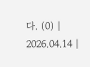다. (0) | 2026.04.14 |